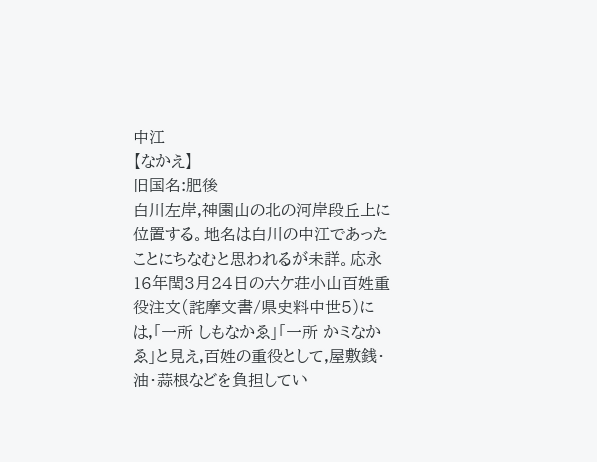中江
【なかえ】
旧国名:肥後
白川左岸,神園山の北の河岸段丘上に位置する。地名は白川の中江であったことにちなむと思われるが未詳。応永16年閏3月24日の六ケ荘小山百姓重役注文(詫摩文書/県史料中世5)には,「一所 しもなかゑ」「一所 かミなかゑ」と見え,百姓の重役として,屋敷銭・油・蒜根などを負担してい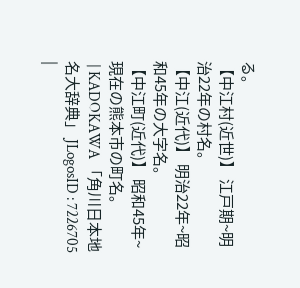る。
【中江村(近世)】 江戸期~明治22年の村名。
【中江(近代)】 明治22年~昭和45年の大字名。
【中江町(近代)】 昭和45年~現在の熊本市の町名。
 | KADOKAWA 「角川日本地名大辞典」 JLogosID : 7226705 |